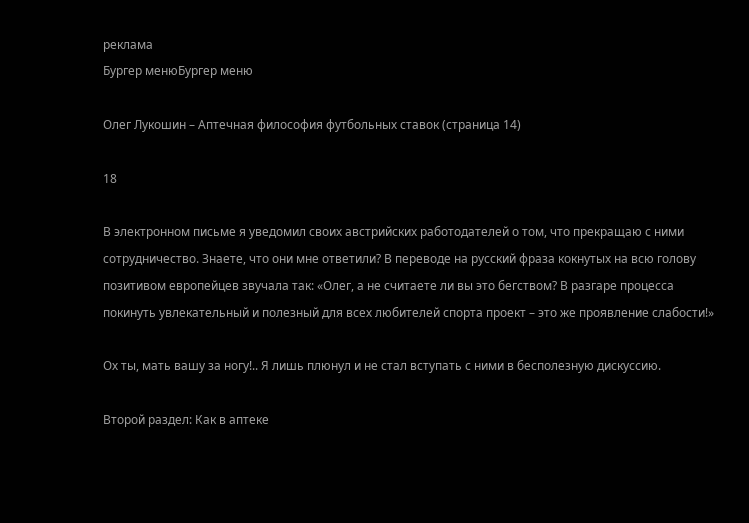реклама
Бургер менюБургер меню

Олег Лукошин – Аптечная философия футбольных ставок (страница 14)

18

В электронном письме я уведомил своих австрийских работодателей о том, что прекращаю с ними сотрудничество. Знаете, что они мне ответили? В переводе на русский фраза кокнутых на всю голову позитивом европейцев звучала так: «Олег, а не считаете ли вы это бегством? В разгаре процесса покинуть увлекательный и полезный для всех любителей спорта проект – это же проявление слабости!»

Ох ты, мать вашу за ногу!.. Я лишь плюнул и не стал вступать с ними в бесполезную дискуссию.

Второй раздел: Как в аптеке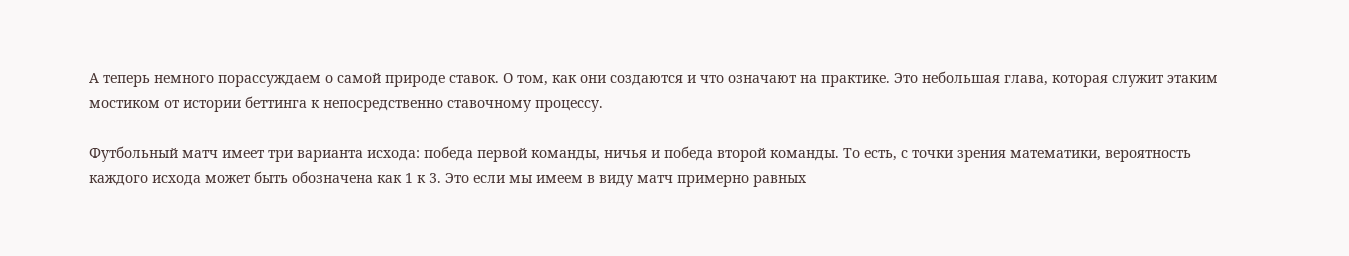А теперь немного порассуждаем о самой природе ставок. О том, как они создаются и что означают на практике. Это небольшая глава, которая служит этаким мостиком от истории беттинга к непосредственно ставочному процессу.

Футбольный матч имеет три варианта исхода: победа первой команды, ничья и победа второй команды. То есть, с точки зрения математики, вероятность каждого исхода может быть обозначена как 1 к 3. Это если мы имеем в виду матч примерно равных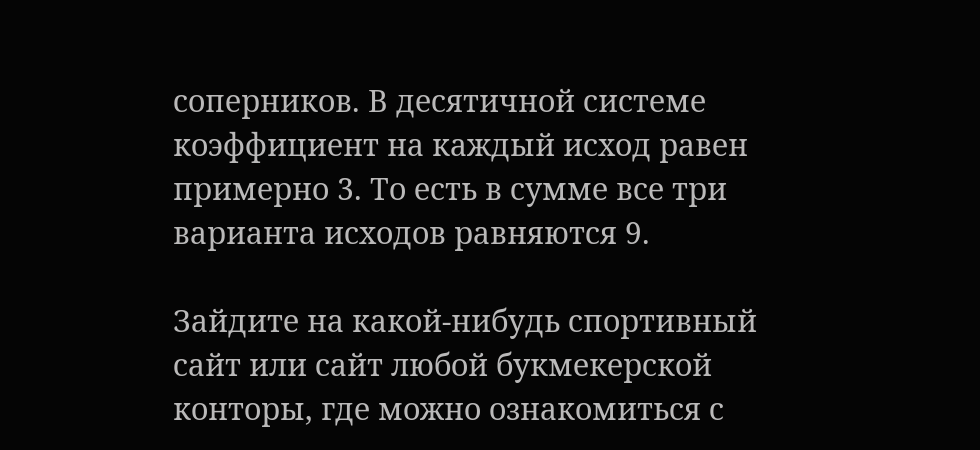соперников. В десятичной системе коэффициент на каждый исход равен примерно 3. То есть в сумме все три варианта исходов равняются 9.

Зайдите на какой-нибудь спортивный сайт или сайт любой букмекерской конторы, где можно ознакомиться с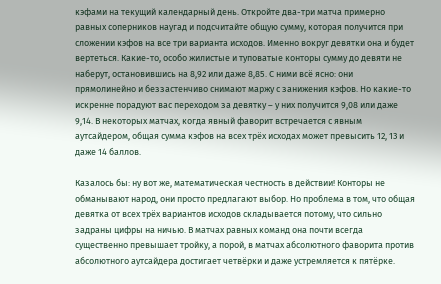кэфами на текущий календарный день. Откройте два-три матча примерно равных соперников наугад и подсчитайте общую сумму, которая получится при сложении кэфов на все три варианта исходов. Именно вокруг девятки она и будет вертеться. Какие-то, особо жилистые и туповатые конторы сумму до девяти не наберут, остановившись на 8,92 или даже 8,85. С ними всё ясно: они прямолинейно и беззастенчиво снимают маржу с занижения кэфов. Но какие-то искренне порадуют вас переходом за девятку – у них получится 9,08 или даже 9,14. В некоторых матчах, когда явный фаворит встречается с явным аутсайдером, общая сумма кэфов на всех трёх исходах может превысить 12, 13 и даже 14 баллов.

Казалось бы: ну вот же, математическая честность в действии! Конторы не обманывают народ, они просто предлагают выбор. Но проблема в том, что общая девятка от всех трёх вариантов исходов складывается потому, что сильно задраны цифры на ничью. В матчах равных команд она почти всегда существенно превышает тройку, а порой, в матчах абсолютного фаворита против абсолютного аутсайдера достигает четвёрки и даже устремляется к пятёрке.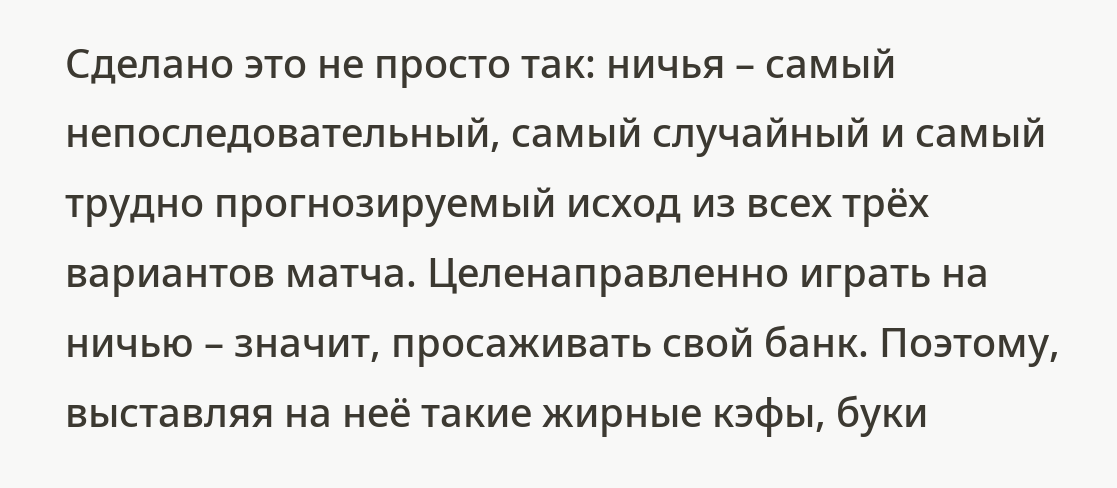Сделано это не просто так: ничья – самый непоследовательный, самый случайный и самый трудно прогнозируемый исход из всех трёх вариантов матча. Целенаправленно играть на ничью – значит, просаживать свой банк. Поэтому, выставляя на неё такие жирные кэфы, буки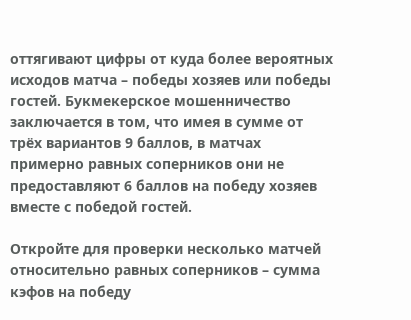оттягивают цифры от куда более вероятных исходов матча – победы хозяев или победы гостей. Букмекерское мошенничество заключается в том, что имея в сумме от трёх вариантов 9 баллов, в матчах примерно равных соперников они не предоставляют 6 баллов на победу хозяев вместе с победой гостей.

Откройте для проверки несколько матчей относительно равных соперников – сумма кэфов на победу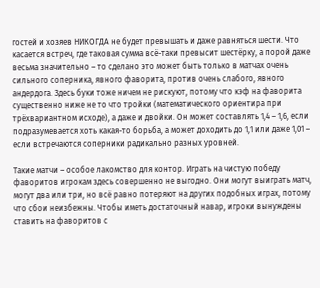гостей и хозяев НИКОГДА не будет превышать и даже равняться шести. Что касается встреч, где таковая сумма всё-таки превысит шестёрку, а порой даже весьма значительно – то сделано это может быть только в матчах очень сильного соперника, явного фаворита, против очень слабого, явного андердога. Здесь буки тоже ничем не рискуют, потому что кэф на фаворита существенно ниже не то что тройки (математического ориентира при трёхвариантном исходе), а даже и двойки. Он может составлять 1,4 – 1,6, если подразумевается хоть какая-то борьба, а может доходить до 1,1 или даже 1,01 – если встречаются соперники радикально разных уровней.

Такие матчи – особое лакомство для контор. Играть на чистую победу фаворитов игрокам здесь совершенно не выгодно. Они могут выиграть матч, могут два или три, но всё равно потеряют на других подобных играх, потому что сбои неизбежны. Чтобы иметь достаточный навар, игроки вынуждены ставить на фаворитов с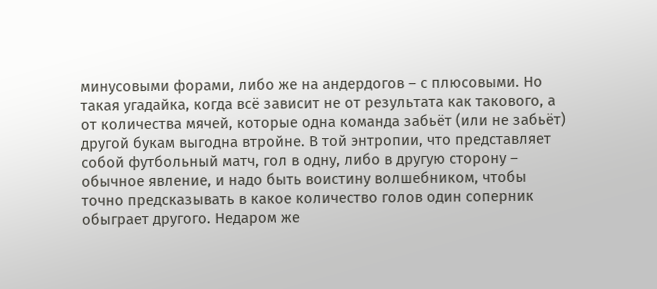минусовыми форами, либо же на андердогов – с плюсовыми. Но такая угадайка, когда всё зависит не от результата как такового, а от количества мячей, которые одна команда забьёт (или не забьёт) другой букам выгодна втройне. В той энтропии, что представляет собой футбольный матч, гол в одну, либо в другую сторону – обычное явление, и надо быть воистину волшебником, чтобы точно предсказывать в какое количество голов один соперник обыграет другого. Недаром же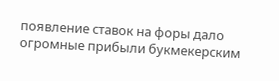появление ставок на форы дало огромные прибыли букмекерским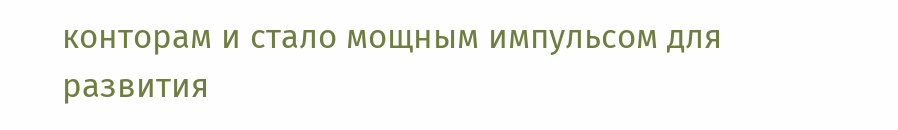конторам и стало мощным импульсом для развития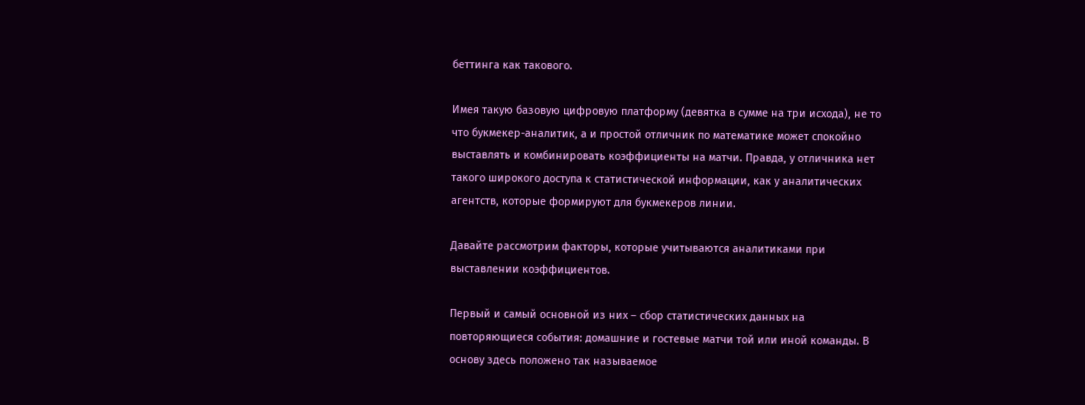беттинга как такового.

Имея такую базовую цифровую платформу (девятка в сумме на три исхода), не то что букмекер-аналитик, а и простой отличник по математике может спокойно выставлять и комбинировать коэффициенты на матчи. Правда, у отличника нет такого широкого доступа к статистической информации, как у аналитических агентств, которые формируют для букмекеров линии.

Давайте рассмотрим факторы, которые учитываются аналитиками при выставлении коэффициентов.

Первый и самый основной из них – сбор статистических данных на повторяющиеся события: домашние и гостевые матчи той или иной команды. В основу здесь положено так называемое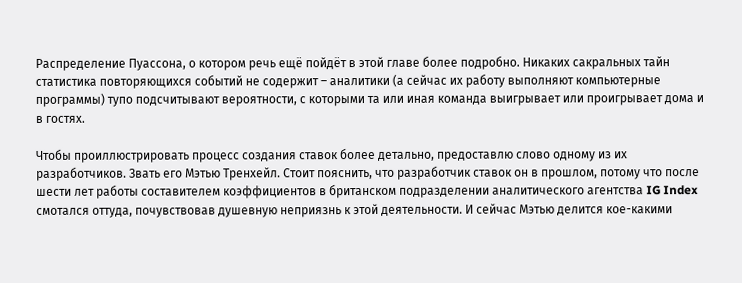Распределение Пуассона, о котором речь ещё пойдёт в этой главе более подробно. Никаких сакральных тайн статистика повторяющихся событий не содержит – аналитики (а сейчас их работу выполняют компьютерные программы) тупо подсчитывают вероятности, с которыми та или иная команда выигрывает или проигрывает дома и в гостях.

Чтобы проиллюстрировать процесс создания ставок более детально, предоставлю слово одному из их разработчиков. Звать его Мэтью Тренхейл. Стоит пояснить, что разработчик ставок он в прошлом, потому что после шести лет работы составителем коэффициентов в британском подразделении аналитического агентства IG Index смотался оттуда, почувствовав душевную неприязнь к этой деятельности. И сейчас Мэтью делится кое-какими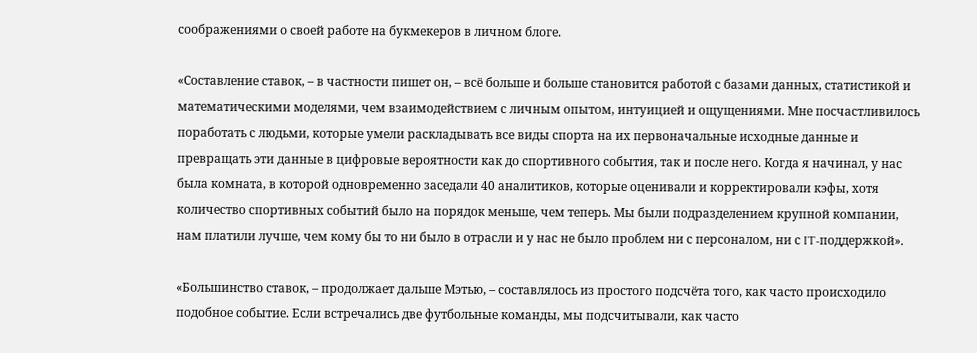соображениями о своей работе на букмекеров в личном блоге.

«Составление ставок, – в частности пишет он, – всё больше и больше становится работой с базами данных, статистикой и математическими моделями, чем взаимодействием с личным опытом, интуицией и ощущениями. Мне посчастливилось поработать с людьми, которые умели раскладывать все виды спорта на их первоначальные исходные данные и превращать эти данные в цифровые вероятности как до спортивного события, так и после него. Когда я начинал, у нас была комната, в которой одновременно заседали 40 аналитиков, которые оценивали и корректировали кэфы, хотя количество спортивных событий было на порядок меньше, чем теперь. Мы были подразделением крупной компании, нам платили лучше, чем кому бы то ни было в отрасли и у нас не было проблем ни с персоналом, ни с IT-поддержкой».

«Большинство ставок, – продолжает дальше Мэтью, – составлялось из простого подсчёта того, как часто происходило подобное событие. Если встречались две футбольные команды, мы подсчитывали, как часто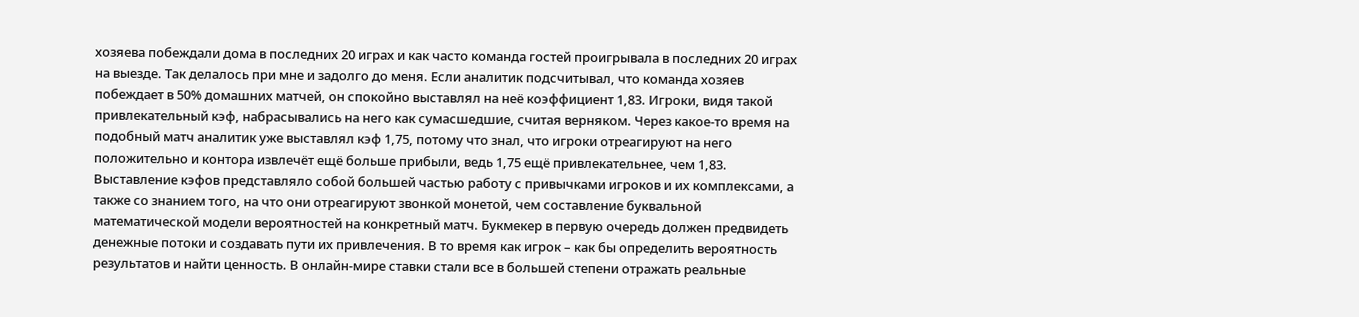хозяева побеждали дома в последних 20 играх и как часто команда гостей проигрывала в последних 20 играх на выезде. Так делалось при мне и задолго до меня. Если аналитик подсчитывал, что команда хозяев побеждает в 50% домашних матчей, он спокойно выставлял на неё коэффициент 1,83. Игроки, видя такой привлекательный кэф, набрасывались на него как сумасшедшие, считая верняком. Через какое-то время на подобный матч аналитик уже выставлял кэф 1,75, потому что знал, что игроки отреагируют на него положительно и контора извлечёт ещё больше прибыли, ведь 1,75 ещё привлекательнее, чем 1,83. Выставление кэфов представляло собой большей частью работу с привычками игроков и их комплексами, а также со знанием того, на что они отреагируют звонкой монетой, чем составление буквальной математической модели вероятностей на конкретный матч. Букмекер в первую очередь должен предвидеть денежные потоки и создавать пути их привлечения. В то время как игрок – как бы определить вероятность результатов и найти ценность. В онлайн-мире ставки стали все в большей степени отражать реальные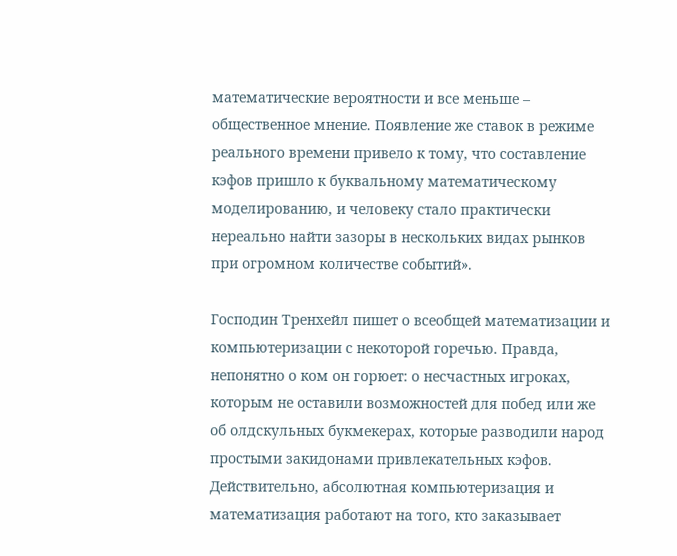математические вероятности и все меньше – общественное мнение. Появление же ставок в режиме реального времени привело к тому, что составление кэфов пришло к буквальному математическому моделированию, и человеку стало практически нереально найти зазоры в нескольких видах рынков при огромном количестве событий».

Господин Тренхейл пишет о всеобщей математизации и компьютеризации с некоторой горечью. Правда, непонятно о ком он горюет: о несчастных игроках, которым не оставили возможностей для побед или же об олдскульных букмекерах, которые разводили народ простыми закидонами привлекательных кэфов. Действительно, абсолютная компьютеризация и математизация работают на того, кто заказывает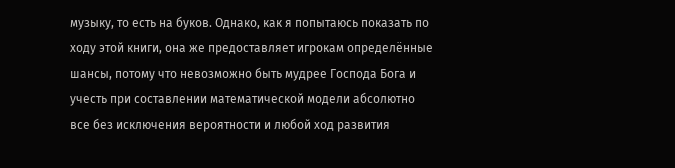музыку, то есть на буков. Однако, как я попытаюсь показать по ходу этой книги, она же предоставляет игрокам определённые шансы, потому что невозможно быть мудрее Господа Бога и учесть при составлении математической модели абсолютно все без исключения вероятности и любой ход развития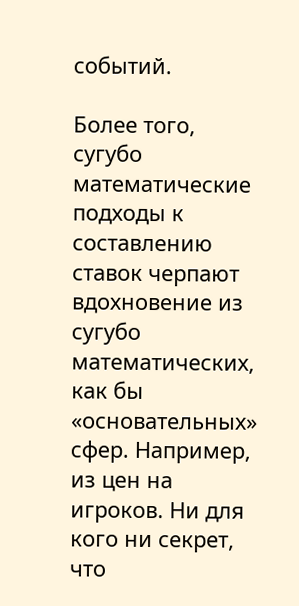событий.

Более того, сугубо математические подходы к составлению ставок черпают вдохновение из сугубо математических, как бы «основательных» сфер. Например, из цен на игроков. Ни для кого ни секрет, что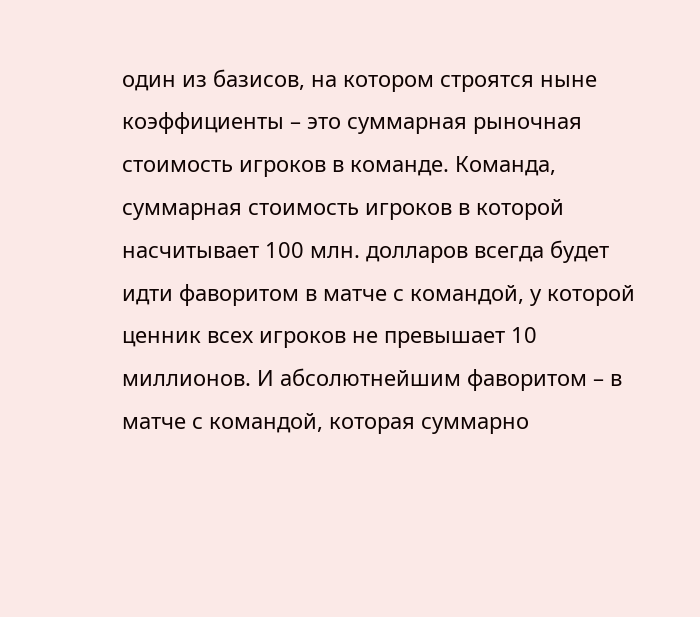один из базисов, на котором строятся ныне коэффициенты – это суммарная рыночная стоимость игроков в команде. Команда, суммарная стоимость игроков в которой насчитывает 100 млн. долларов всегда будет идти фаворитом в матче с командой, у которой ценник всех игроков не превышает 10 миллионов. И абсолютнейшим фаворитом – в матче с командой, которая суммарно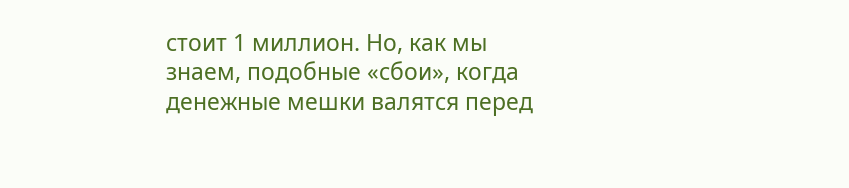стоит 1 миллион. Но, как мы знаем, подобные «сбои», когда денежные мешки валятся перед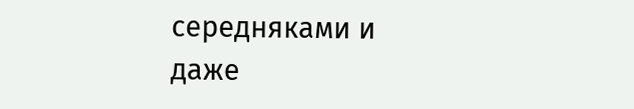середняками и даже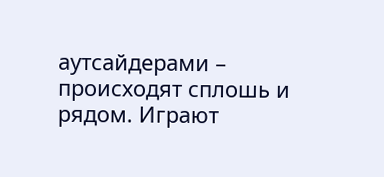аутсайдерами – происходят сплошь и рядом. Играют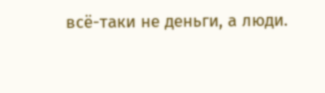всё-таки не деньги, а люди.